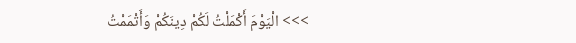>>> الْيَوْمَ أَكْمَلْتُ لَكُمْ دِينَكُمْ وَأَتْمَمْتُ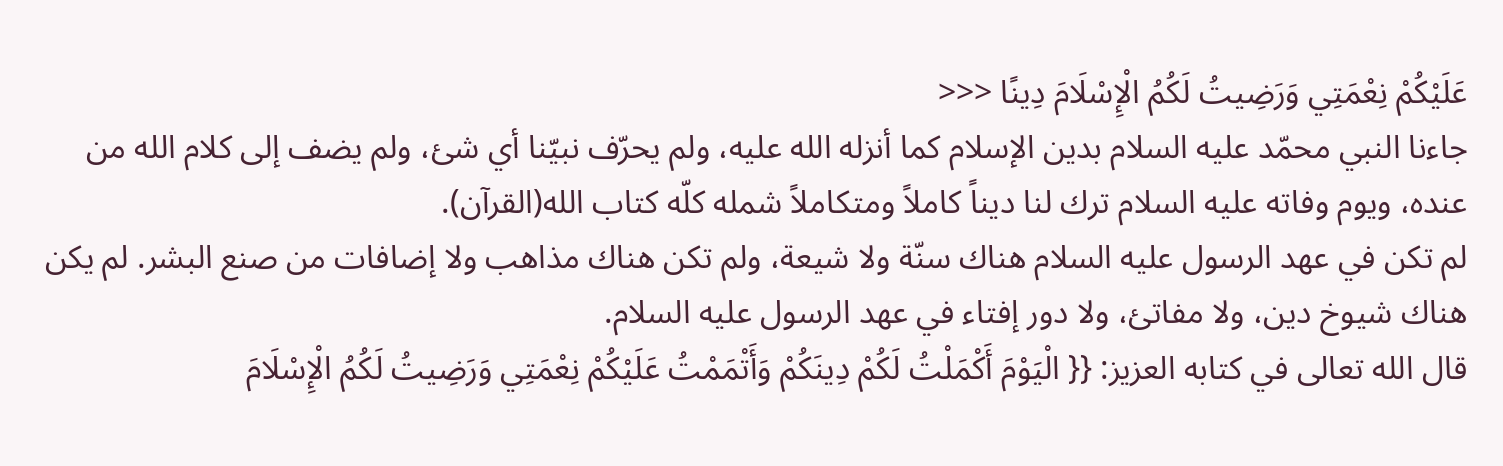عَلَيْكُمْ نِعْمَتِي وَرَضِيتُ لَكُمُ الْإِسْلَامَ دِينًا <<<
جاءنا النبي محمّد عليه السلام بدين الإسلام كما أنزله الله عليه، ولم يحرّف نبيّنا أي شئ، ولم يضف إلى كلام الله من عنده، ويوم وفاته عليه السلام ترك لنا ديناً كاملاً ومتكاملاً شمله كلّه كتاب الله(القرآن).
لم تكن في عهد الرسول عليه السلام هناك سنّة ولا شيعة، ولم تكن هناك مذاهب ولا إضافات من صنع البشر. لم يكن هناك شيوخ دين، ولا مفاتئ، ولا دور إفتاء في عهد الرسول عليه السلام.
قال الله تعالى في كتابه العزيز: {{ الْيَوْمَ أَكْمَلْتُ لَكُمْ دِينَكُمْ وَأَتْمَمْتُ عَلَيْكُمْ نِعْمَتِي وَرَضِيتُ لَكُمُ الْإِسْلَامَ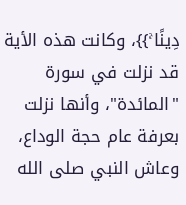دِينًا ۚ}}، وكانت هذه الأية قد نزلت في سورة "المائدة"، وأنها نزلت بعرفة عام حجة الوداع، وعاش النبي صلى الله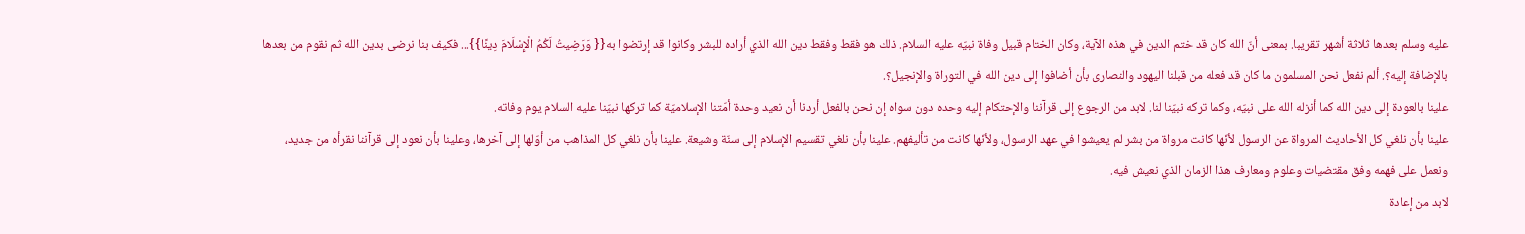عليه وسلم بعدها ثلاثة أشهر تقريبا. بمعنى أنّ الله كان قد ختم الدين في هذه الآية، وكان الختام قبيل وفاة نبيّه عليه السلام. ذلك هو فقط وفقط دين الله الذي أراده للبشر وكانوا قد إرتضوا به{{ وَرَضِيتُ لَكُمُ الْإِسْلَامَ دِينًا}}... فكيف بنا نرضى بدين الله ثم نقوم من بعدها بالإضافة إليه؟. ألم نفعل نحن المسلمون ما كان قد فعله من قبلنا اليهود والنصارى بأن أضافوا إلى دين الله في التوراة والإنجيل؟.
علينا بالعودة إلى دين الله كما أنزله الله على نبيّه، وكما تركه نبيّنا لنا. لابد من الرجوع إلى قرآننا والإحتكام إليه وحده دون سواه إن نحن بالفعل أردنا أن نعيد وحدة أمّتنا الإسلاميّة كما تركها نبيّنا عليه السلام يوم وفاته.
علينا بأن نلغي كل الأحاديث المرواة عن الرسول لأنّها كانت مرواة من بشر لم يعيشوا في عهد الرسول، ولأنّها كانت من تأليفهم. علينا بأن نلغي تقسيم الإسلام إلى سنّة وشيعة. علينا بأن نلغي كل المذاهب من أوّلها إلى آخرها، وعلينا بأن نعود إلى قرآننا نقرأه من جديد، ونعمل على فهمه وفق مقتضيات وعلوم ومعارف هذا الزمان الذي نعيش فيه.
لابد من إعادة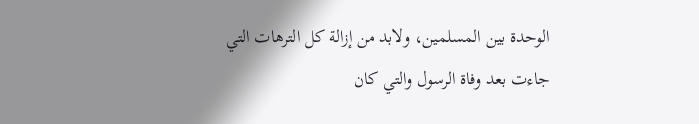الوحدة بين المسلمين، ولابد من إزالة كل الترهات التي جاءت بعد وفاة الرسول والتي كان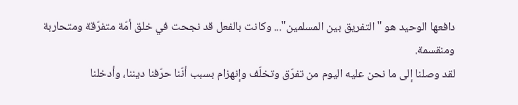دافعها الوحيد هو "التفريق بين المسلمين"... وكانت بالفعل قد نجحت في خلق أمّة متفرّقة ومتحاربة ومنقسمة.
لقد وصلنا إلى ما نحن عليه اليوم من تفرّق وتخلّف وإنهزام بسبب أنّنا حرّفنا ديننا، وأدخلنا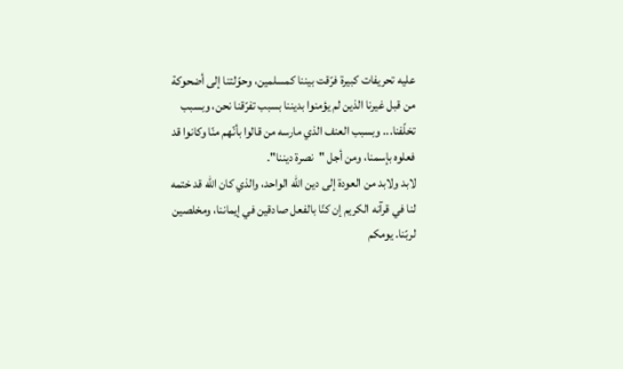عليه تحريفات كبيرة فرّقت بيننا كمسلمين، وحوّلتنا إلى أضحوكة من قبل غيرنا الذين لم يؤمنوا بديننا بسبب تفرّقنا نحن، وبسبب تخلّفنا... وبسبب العنف الذي مارسه من قالوا بأنّهم منّا وكانوا قد فعلوه بإسمنا، ومن أجل "نصرة ديننا".
لابد ولابد من العودة إلى دين الله الواحد، والذي كان الله قد ختمه لنا في قرآنه الكريم إن كنّا بالفعل صادقين في إيماننا، ومخلصين لربّنا. يومكم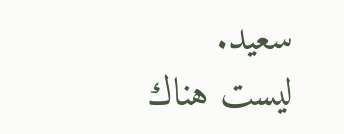سعيد.
ليست هناك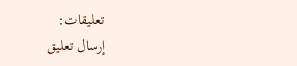تعليقات:
إرسال تعليق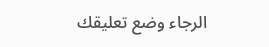الرجاء وضع تعليقك